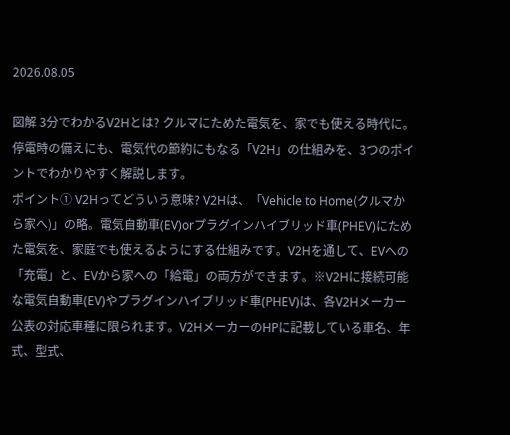2026.08.05

図解 3分でわかるV2Hとは? クルマにためた電気を、家でも使える時代に。停電時の備えにも、電気代の節約にもなる「V2H」の仕組みを、3つのポイントでわかりやすく解説します。
ポイント① V2Hってどういう意味? V2Hは、「Vehicle to Home(クルマから家へ)」の略。電気自動車(EV)orプラグインハイブリッド車(PHEV)にためた電気を、家庭でも使えるようにする仕組みです。V2Hを通して、EVへの「充電」と、EVから家への「給電」の両方ができます。※V2Hに接続可能な電気自動車(EV)やプラグインハイブリッド車(PHEV)は、各V2Hメーカー公表の対応車種に限られます。V2HメーカーのHPに記載している車名、年式、型式、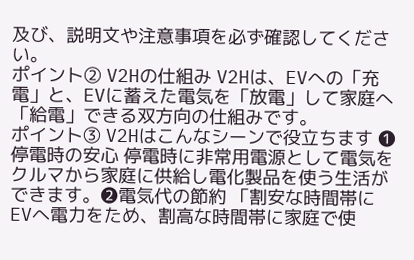及び、説明文や注意事項を必ず確認してください。
ポイント② V2Hの仕組み V2Hは、EVへの「充電」と、EVに蓄えた電気を「放電」して家庭へ「給電」できる双方向の仕組みです。
ポイント③ V2Hはこんなシーンで役立ちます ❶停電時の安心 停電時に非常用電源として電気をクルマから家庭に供給し電化製品を使う生活ができます。❷電気代の節約 「割安な時間帯にEVへ電力をため、割高な時間帯に家庭で使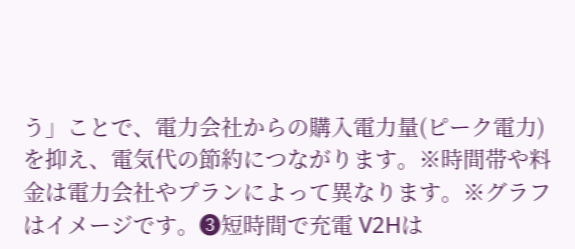う」ことで、電力会社からの購入電力量(ピーク電力)を抑え、電気代の節約につながります。※時間帯や料金は電力会社やプランによって異なります。※グラフはイメージです。❸短時間で充電 V2Hは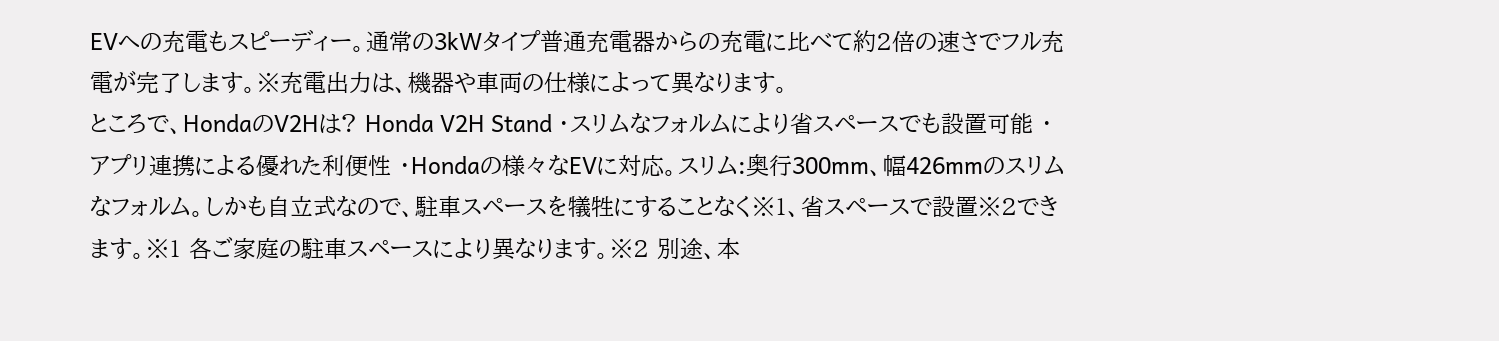EVへの充電もスピーディー。通常の3kWタイプ普通充電器からの充電に比べて約2倍の速さでフル充電が完了します。※充電出力は、機器や車両の仕様によって異なります。
ところで、HondaのV2Hは? Honda V2H Stand ・スリムなフォルムにより省スペースでも設置可能 ・アプリ連携による優れた利便性 ・Hondaの様々なEVに対応。スリム:奥行300mm、幅426mmのスリムなフォルム。しかも自立式なので、駐車スペースを犠牲にすることなく※1、省スペースで設置※2できます。※1 各ご家庭の駐車スペースにより異なります。※2 別途、本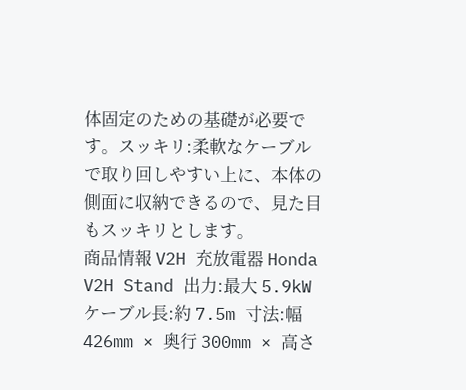体固定のための基礎が必要です。スッキリ:柔軟なケーブルで取り回しやすい上に、本体の側面に収納できるので、見た目もスッキリとします。
商品情報 V2H 充放電器 Honda V2H Stand 出力:最大 5.9kW ケーブル長:約 7.5m 寸法:幅 426mm × 奥行 300mm × 高さ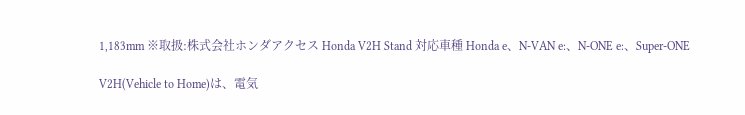1,183mm ※取扱:株式会社ホンダアクセス Honda V2H Stand 対応車種 Honda e、N-VAN e:、N-ONE e:、Super-ONE

V2H(Vehicle to Home)は、電気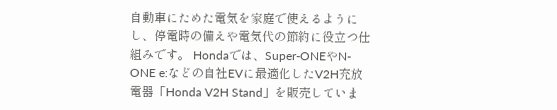自動車にためた電気を家庭で使えるようにし、停電時の備えや電気代の節約に役立つ仕組みです。 Hondaでは、Super-ONEやN-ONE e:などの自社EVに最適化したV2H充放電器「Honda V2H Stand」を販売していま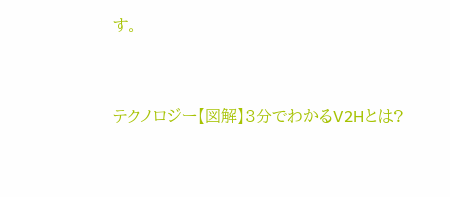す。



テクノロジー【図解】3分でわかるV2Hとは?